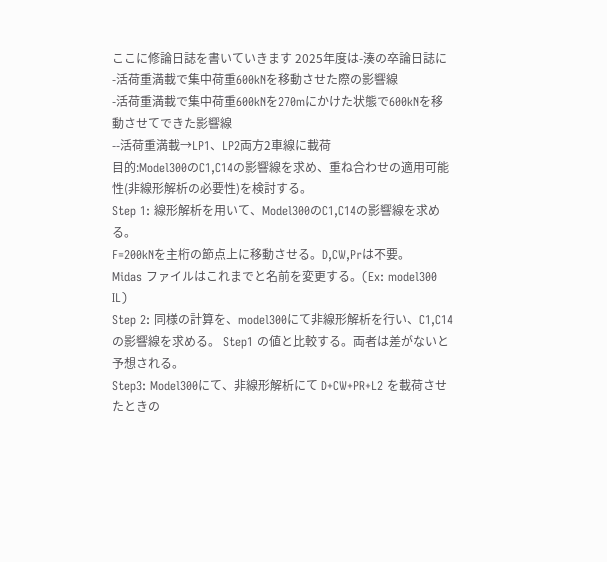ここに修論日誌を書いていきます 2025年度は-湊の卒論日誌に
-活荷重満載で集中荷重600kNを移動させた際の影響線
-活荷重満載で集中荷重600kNを270mにかけた状態で600kNを移動させてできた影響線
--活荷重満載→LP1、LP2両方2車線に載荷
目的:Model300のC1,C14の影響線を求め、重ね合わせの適用可能性(非線形解析の必要性)を検討する。
Step 1: 線形解析を用いて、Model300のC1,C14の影響線を求める。
F=200kNを主桁の節点上に移動させる。D,CW,Prは不要。
Midas ファイルはこれまでと名前を変更する。(Ex: model300 IL)
Step 2: 同様の計算を、model300にて非線形解析を行い、C1,C14の影響線を求める。 Step1 の値と比較する。両者は差がないと予想される。
Step3: Model300にて、非線形解析にて D+CW+PR+L2 を載荷させたときの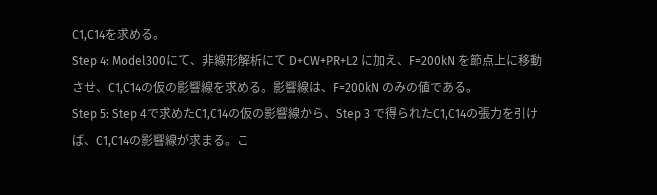C1,C14を求める。
Step 4: Model300にて、非線形解析にて D+CW+PR+L2 に加え、F=200kN を節点上に移動させ、C1,C14の仮の影響線を求める。影響線は、F=200kN のみの値である。
Step 5: Step 4で求めたC1,C14の仮の影響線から、Step 3 で得られたC1,C14の張力を引けば、C1,C14の影響線が求まる。こ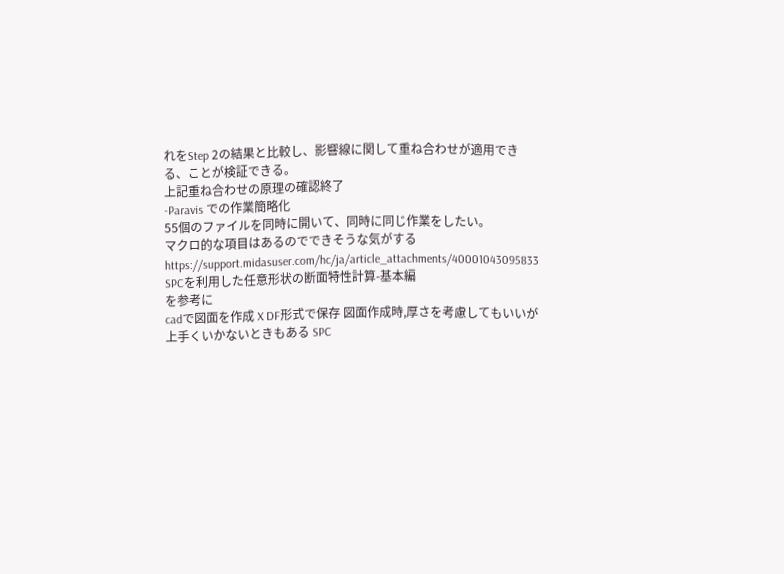れをStep 2の結果と比較し、影響線に関して重ね合わせが適用できる、ことが検証できる。
上記重ね合わせの原理の確認終了
-Paravis での作業簡略化
55個のファイルを同時に開いて、同時に同じ作業をしたい。
マクロ的な項目はあるのでできそうな気がする
https://support.midasuser.com/hc/ja/article_attachments/40001043095833
SPCを利用した任意形状の断面特性計算-基本編
を参考に
cadで図面を作成 X DF形式で保存 図面作成時,厚さを考慮してもいいが上手くいかないときもある SPC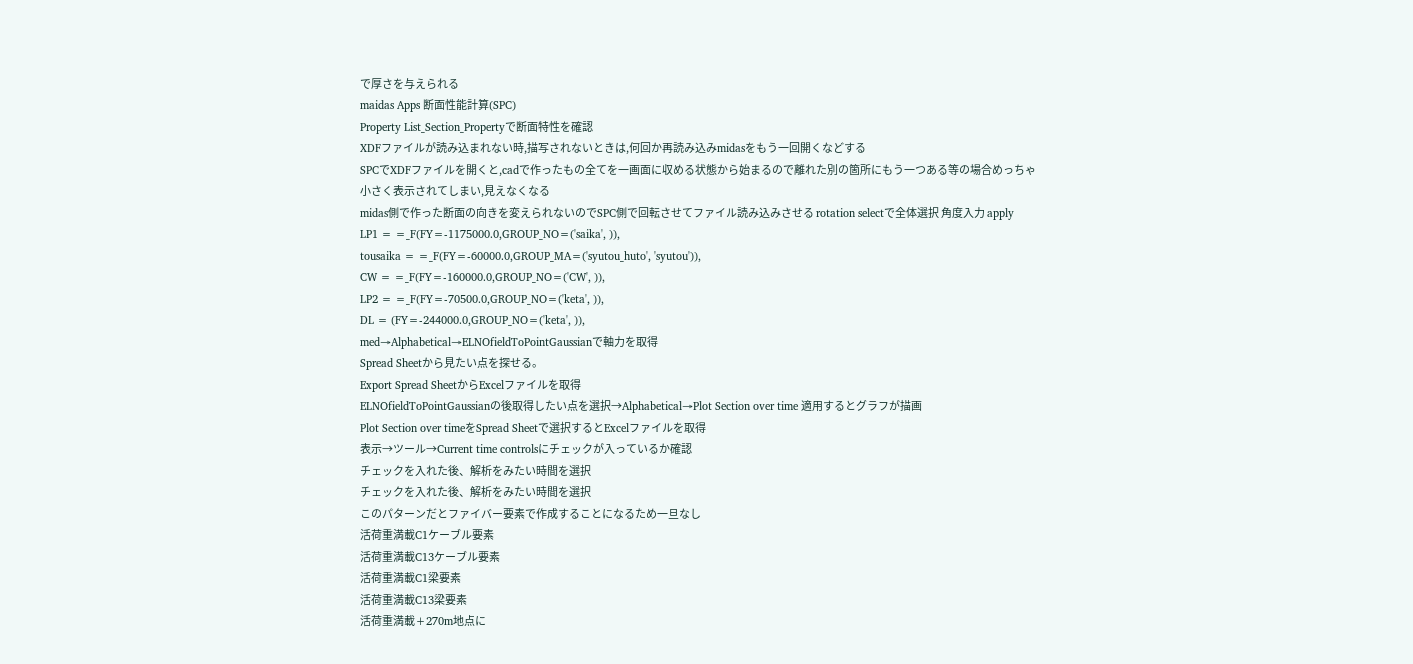で厚さを与えられる
maidas Apps 断面性能計算(SPC)
Property List_Section_Propertyで断面特性を確認
XDFファイルが読み込まれない時,描写されないときは,何回か再読み込みmidasをもう一回開くなどする
SPCでXDFファイルを開くと,cadで作ったもの全てを一画面に収める状態から始まるので離れた別の箇所にもう一つある等の場合めっちゃ小さく表示されてしまい,見えなくなる
midas側で作った断面の向きを変えられないのでSPC側で回転させてファイル読み込みさせる rotation selectで全体選択 角度入力 apply
LP1 = =_F(FY=-1175000.0,GROUP_NO=('saika', )),
tousaika = =_F(FY=-60000.0,GROUP_MA=('syutou_huto', 'syutou')),
CW = =_F(FY=-160000.0,GROUP_NO=('CW', )),
LP2 = =_F(FY=-70500.0,GROUP_NO=('keta', )),
DL = (FY=-244000.0,GROUP_NO=('keta', )),
med→Alphabetical→ELNOfieldToPointGaussianで軸力を取得
Spread Sheetから見たい点を探せる。
Export Spread SheetからExcelファイルを取得
ELNOfieldToPointGaussianの後取得したい点を選択→Alphabetical→Plot Section over time 適用するとグラフが描画
Plot Section over timeをSpread Sheetで選択するとExcelファイルを取得
表示→ツール→Current time controlsにチェックが入っているか確認
チェックを入れた後、解析をみたい時間を選択
チェックを入れた後、解析をみたい時間を選択
このパターンだとファイバー要素で作成することになるため一旦なし
活荷重満載C1ケーブル要素
活荷重満載C13ケーブル要素
活荷重満載C1梁要素
活荷重満載C13梁要素
活荷重満載+270m地点に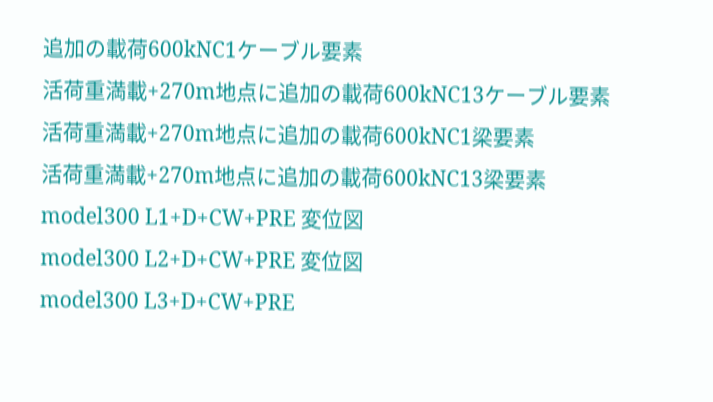追加の載荷600kNC1ケーブル要素
活荷重満載+270m地点に追加の載荷600kNC13ケーブル要素
活荷重満載+270m地点に追加の載荷600kNC1梁要素
活荷重満載+270m地点に追加の載荷600kNC13梁要素
model300 L1+D+CW+PRE 変位図
model300 L2+D+CW+PRE 変位図
model300 L3+D+CW+PRE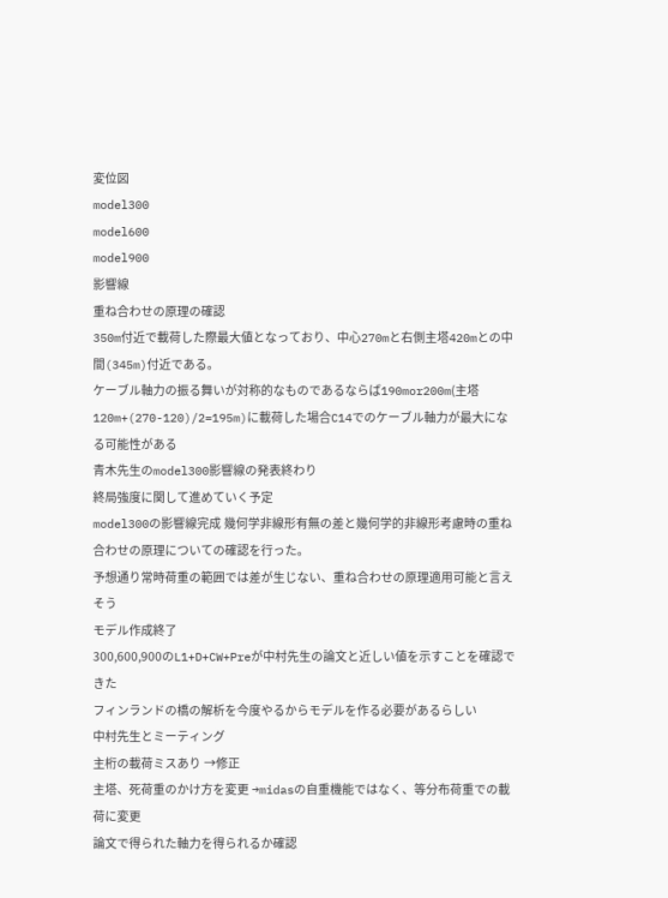変位図
model300
model600
model900
影響線
重ね合わせの原理の確認
350m付近で載荷した際最大値となっており、中心270mと右側主塔420mとの中間(345m)付近である。
ケーブル軸力の振る舞いが対称的なものであるならば190mor200m(主塔120m+(270-120)/2=195m)に載荷した場合C14でのケーブル軸力が最大になる可能性がある
青木先生のmodel300影響線の発表終わり
終局強度に関して進めていく予定
model300の影響線完成 幾何学非線形有無の差と幾何学的非線形考慮時の重ね合わせの原理についての確認を行った。
予想通り常時荷重の範囲では差が生じない、重ね合わせの原理適用可能と言えそう
モデル作成終了
300,600,900のL1+D+CW+Preが中村先生の論文と近しい値を示すことを確認できた
フィンランドの橋の解析を今度やるからモデルを作る必要があるらしい
中村先生とミーティング
主桁の載荷ミスあり →修正
主塔、死荷重のかけ方を変更 →midasの自重機能ではなく、等分布荷重での載荷に変更
論文で得られた軸力を得られるか確認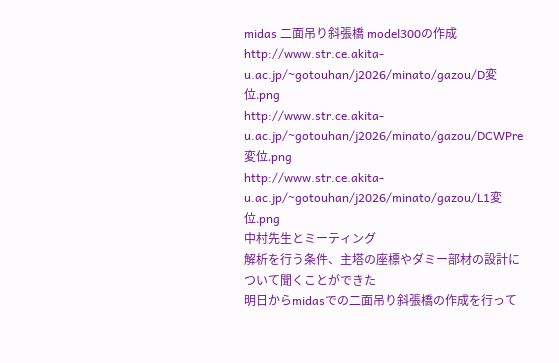midas 二面吊り斜張橋 model300の作成
http://www.str.ce.akita-u.ac.jp/~gotouhan/j2026/minato/gazou/D変位.png
http://www.str.ce.akita-u.ac.jp/~gotouhan/j2026/minato/gazou/DCWPre変位.png
http://www.str.ce.akita-u.ac.jp/~gotouhan/j2026/minato/gazou/L1変位.png
中村先生とミーティング
解析を行う条件、主塔の座標やダミー部材の設計について聞くことができた
明日からmidasでの二面吊り斜張橋の作成を行って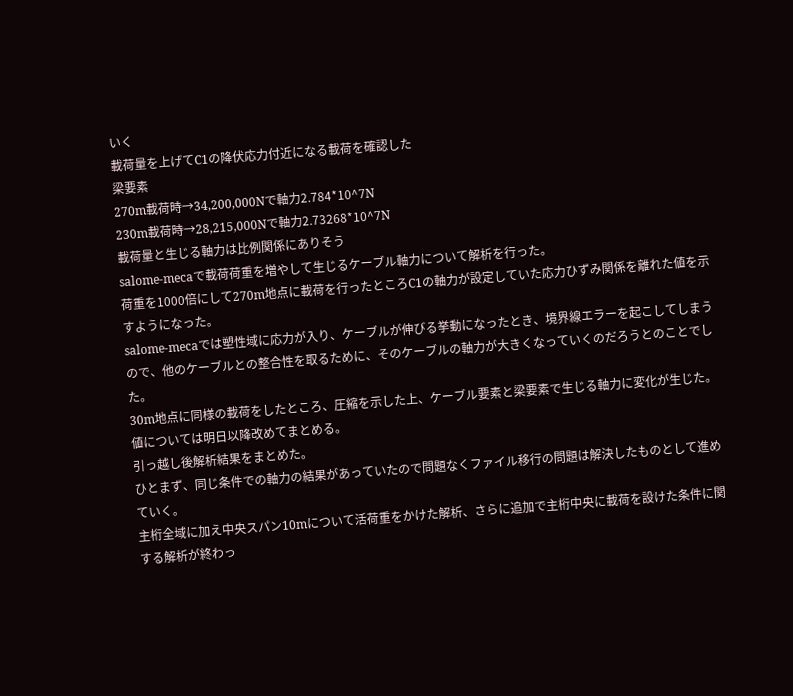いく
載荷量を上げてC1の降伏応力付近になる載荷を確認した
梁要素
270m載荷時→34,200,000Nで軸力2.784*10^7N
230m載荷時→28,215,000Nで軸力2.73268*10^7N
載荷量と生じる軸力は比例関係にありそう
salome-mecaで載荷荷重を増やして生じるケーブル軸力について解析を行った。
荷重を1000倍にして270m地点に載荷を行ったところC1の軸力が設定していた応力ひずみ関係を離れた値を示すようになった。
salome-mecaでは塑性域に応力が入り、ケーブルが伸びる挙動になったとき、境界線エラーを起こしてしまうので、他のケーブルとの整合性を取るために、そのケーブルの軸力が大きくなっていくのだろうとのことでした。
30m地点に同様の載荷をしたところ、圧縮を示した上、ケーブル要素と梁要素で生じる軸力に変化が生じた。
値については明日以降改めてまとめる。
引っ越し後解析結果をまとめた。
ひとまず、同じ条件での軸力の結果があっていたので問題なくファイル移行の問題は解決したものとして進めていく。
主桁全域に加え中央スパン10mについて活荷重をかけた解析、さらに追加で主桁中央に載荷を設けた条件に関する解析が終わっ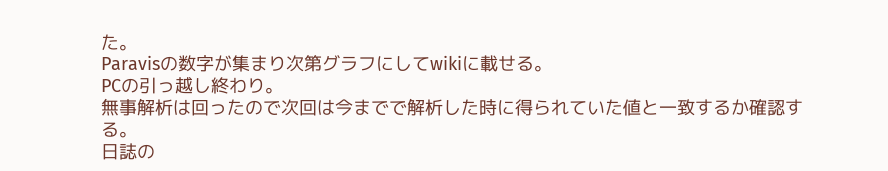た。
Paravisの数字が集まり次第グラフにしてwikiに載せる。
PCの引っ越し終わり。
無事解析は回ったので次回は今までで解析した時に得られていた値と一致するか確認する。
日誌の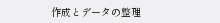作成とデータの整理